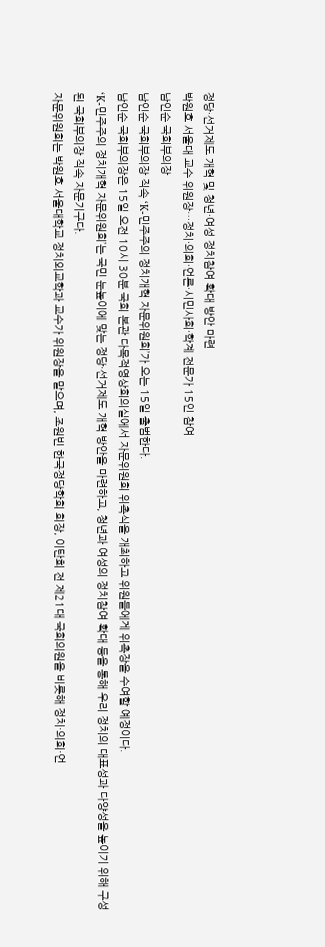정당·선거제도 개혁 및 청년·여성 정치참여 확대 방안 마련
박원호 서울대 교수 위원장…정치·의회·언론·시민사회·학계 전문가 15인 참여
남인순 국회부의장
남인순 국회부의장 직속 ‘K-민주주의 정치개혁 자문위원회’가 오는 15일 출범한다.
남인순 국회부의장은 15일 오전 10시 30분 국회 본관 다목적영상회의실에서 자문위원회 위촉식을 개최하고 위원들에게 위촉장을 수여할 예정이다.
‘K-민주주의 정치개혁 자문위원회’는 국민 눈높이에 맞는 정당·선거제도 개혁 방안을 마련하고, 청년과 여성의 정치참여 확대 등을 통해 우리 정치의 대표성과 다양성을 높이기 위해 구성된 국회부의장 직속 자문기구다.
자문위원회는 박원호 서울대학교 정치외교학과 교수가 위원장을 맡으며, 조원빈 한국정당학회 회장, 이탄희 전 제21대 국회의원을 비롯해 정치·의회·언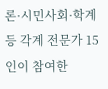론·시민사회·학계 등 각계 전문가 15인이 참여한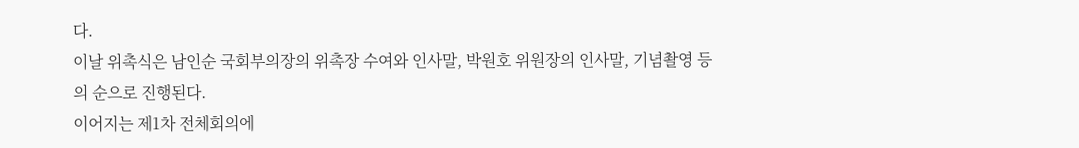다.
이날 위촉식은 남인순 국회부의장의 위촉장 수여와 인사말, 박원호 위원장의 인사말, 기념촬영 등의 순으로 진행된다.
이어지는 제1차 전체회의에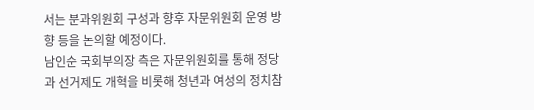서는 분과위원회 구성과 향후 자문위원회 운영 방향 등을 논의할 예정이다.
남인순 국회부의장 측은 자문위원회를 통해 정당과 선거제도 개혁을 비롯해 청년과 여성의 정치참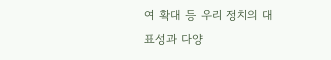여 확대 등 우리 정치의 대표성과 다양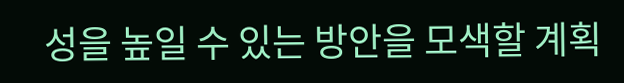성을 높일 수 있는 방안을 모색할 계획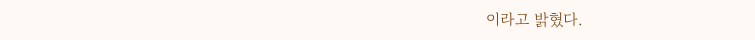이라고 밝혔다.